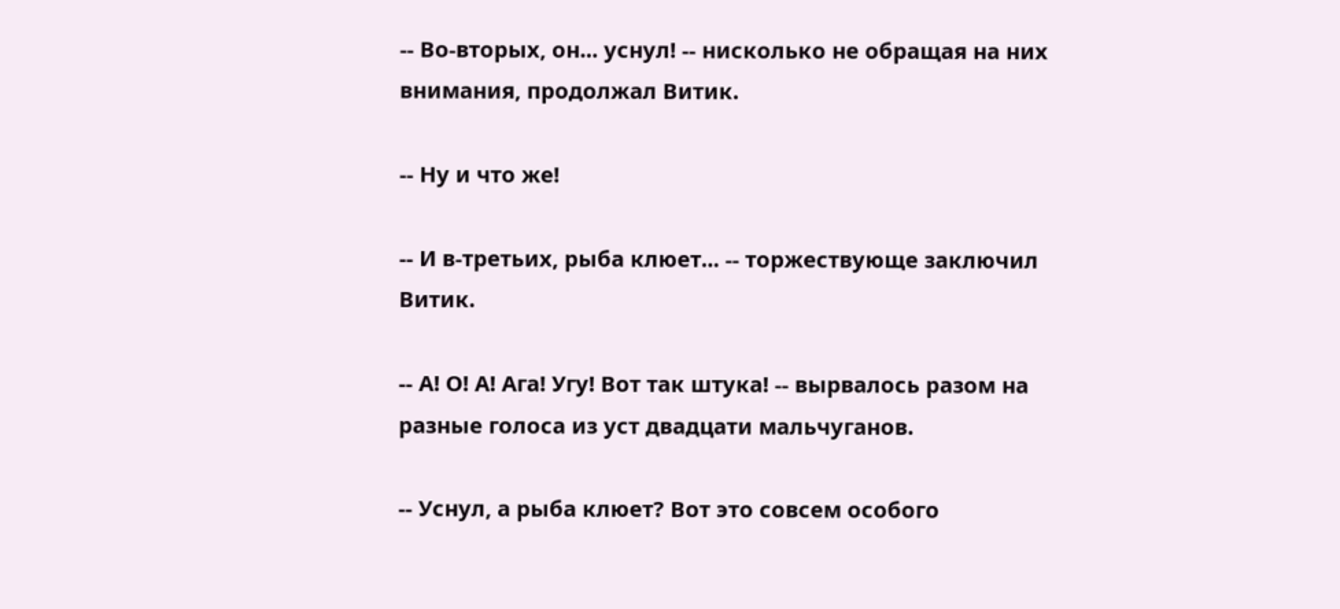-- Во-вторых, он... уснул! -- нисколько не обращая на них внимания, продолжал Витик.

-- Ну и что же!

-- И в-третьих, рыба клюет... -- торжествующе заключил Витик.

-- А! О! А! Ага! Угу! Вот так штука! -- вырвалось разом на разные голоса из уст двадцати мальчуганов.

-- Уснул, а рыба клюет? Вот это совсем особого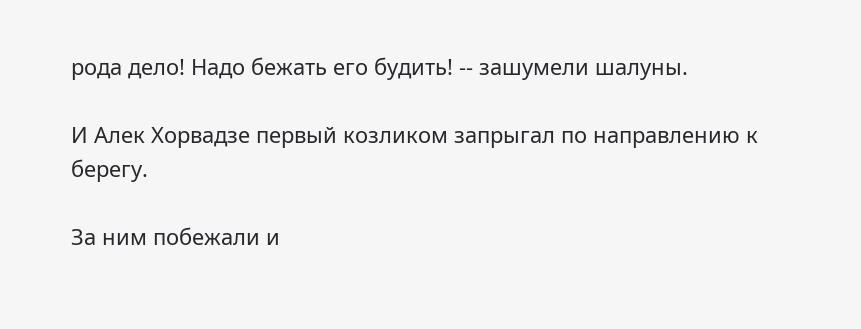рода дело! Надо бежать его будить! -- зашумели шалуны.

И Алек Хорвадзе первый козликом запрыгал по направлению к берегу.

За ним побежали и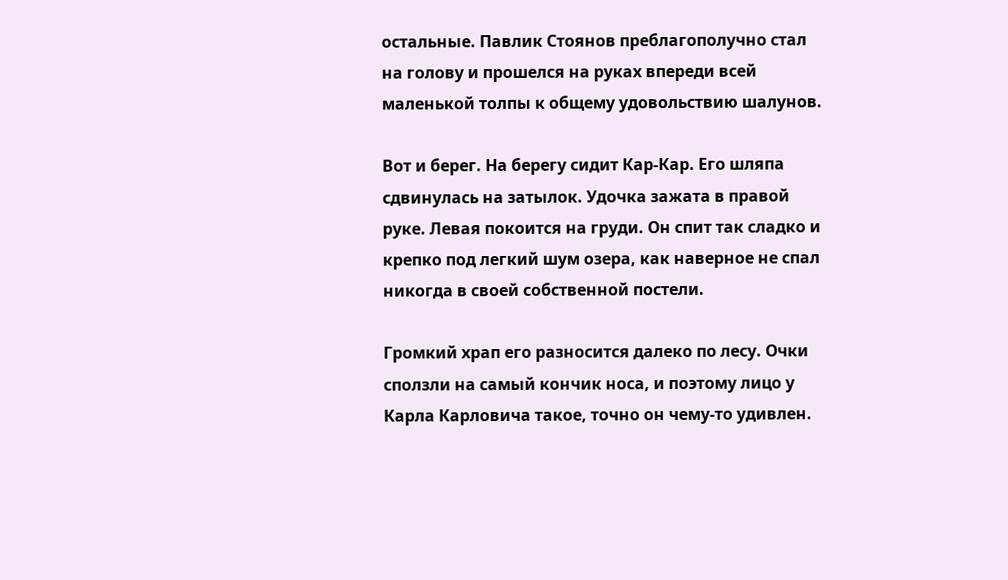остальные. Павлик Стоянов преблагополучно стал на голову и прошелся на руках впереди всей маленькой толпы к общему удовольствию шалунов.

Вот и берег. На берегу сидит Кар-Кар. Его шляпа сдвинулась на затылок. Удочка зажата в правой руке. Левая покоится на груди. Он спит так сладко и крепко под легкий шум озера, как наверное не спал никогда в своей собственной постели.

Громкий храп его разносится далеко по лесу. Очки сползли на самый кончик носа, и поэтому лицо у Карла Карловича такое, точно он чему-то удивлен.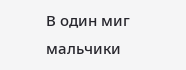В один миг мальчики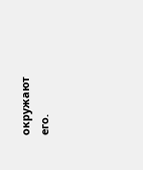окружают его.